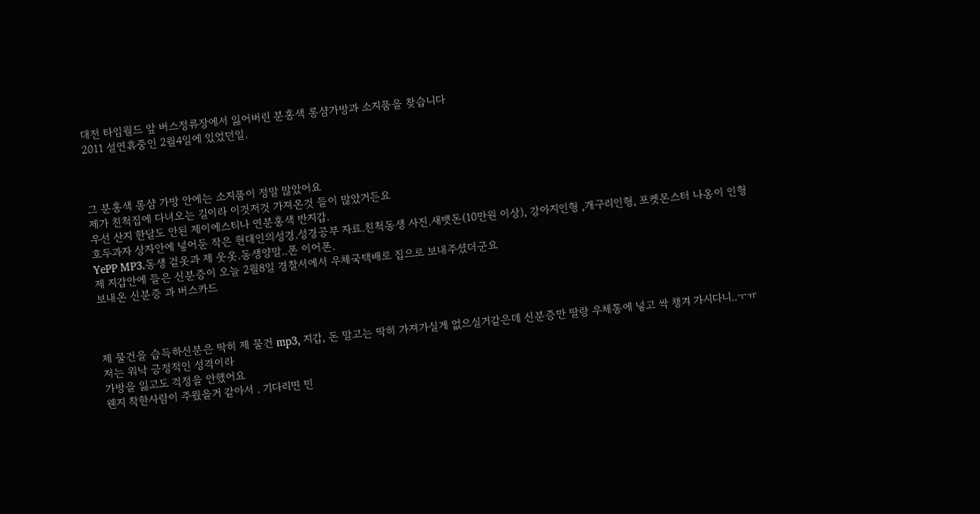대전 타임월드 앞 버스정류장에서 잃어버린 분홍색 롱샴가방과 소지품을 찾습니다
2011 설연휴중인 2월4일에 있었던일.



그 분홍색 롱샴 가방 안에는 소지품이 정말 많았어요
제가 친척집에 다녀오는 길이라 이것저것 가져온것 들이 많았거든요
우선 산지 한달도 안된 제이에스티나 연분홍색 반지갑.
호두과자 상자안에 넣어둔 작은 현대인의성경.성경공부 자료.친척동생 사진.새뱃돈(10만원 이상), 강아지인형 ,개구리인형, 포켓몬스터 나옹이 인형
YePP MP3.동생 겉옷과 제 웃옷.동생양말..폰 이어폰.
제 지갑안에 들은 신분증이 오늘 2월8일 경찰서에서 우체국택배로 집으로 보내주셨더군요
보내온 신분증 과 버스카드



제 물건을 습득하신분은 딱히 제 물건 mp3, 지갑, 돈 말고는 딱히 가져가실게 없으실거같은데 신분증만 딸랑 우체통에 넣고 싹 챙겨 가시다니..ㅜㅠ
저는 워낙 긍정적인 성격이라
가방을 잃고도 걱정을 안했어요
웬지 착한사람이 주웠을거 같아서 . 기다리면 민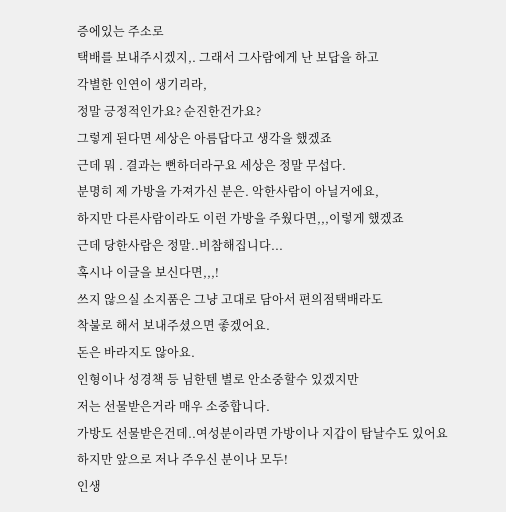증에있는 주소로
택배를 보내주시겠지,. 그래서 그사람에게 난 보답을 하고
각별한 인연이 생기리라,
정말 긍정적인가요? 순진한건가요?
그렇게 된다면 세상은 아름답다고 생각을 했겠죠
근데 뭐 . 결과는 뻔하더라구요 세상은 정말 무섭다.
분명히 제 가방을 가져가신 분은. 악한사람이 아닐거에요,
하지만 다른사람이라도 이런 가방을 주웠다면,,,이렇게 했겠죠
근데 당한사람은 정말..비참해집니다...
혹시나 이글을 보신다면,,,!
쓰지 않으실 소지품은 그냥 고대로 담아서 편의점택배라도
착불로 해서 보내주셨으면 좋겠어요.
돈은 바라지도 않아요.
인형이나 성경책 등 님한텐 별로 안소중할수 있겠지만
저는 선물받은거라 매우 소중합니다.
가방도 선물받은건데..여성분이라면 가방이나 지갑이 탐날수도 있어요
하지만 앞으로 저나 주우신 분이나 모두!
인생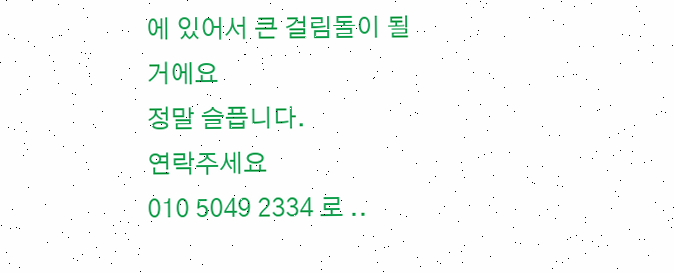에 있어서 큰 걸림돌이 될거에요
정말 슬픕니다.
연락주세요
010 5049 2334 로 ..